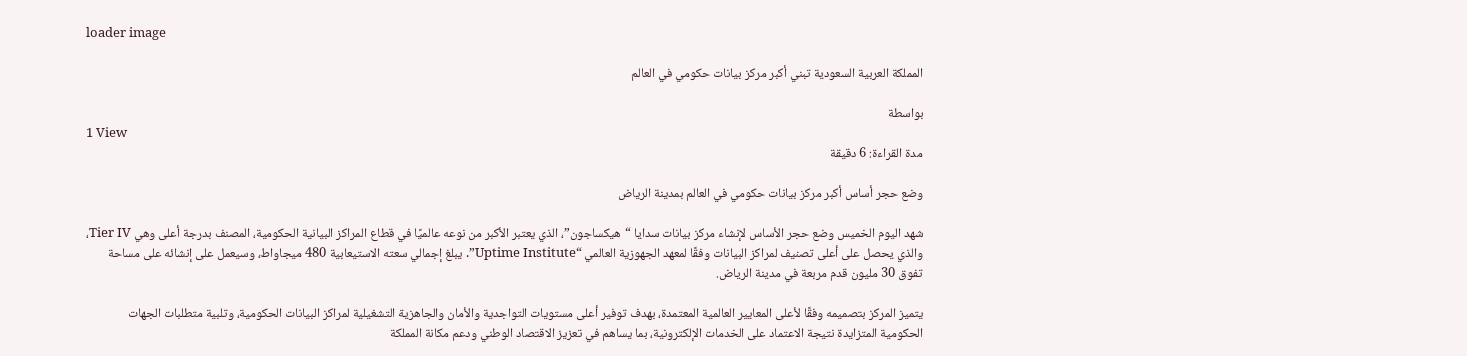loader image

المملكة العربية السعودية تبني أكبر مركز بيانات حكومي في العالم

بواسطة
1 View
مدة القراءة: 6 دقيقة

وضع حجر أساس أكبر مركز بيانات حكومي في العالم بمدينة الرياض

شهد اليوم الخميس وضع حجر الأساس لإنشاء مركز بيانات سدايا “هيكساجون”، الذي يعتبر الأكبر من نوعه عالميًا في قطاع المراكز البيانية الحكومية، المصنف بدرجة أعلى وهي Tier IV، والذي يحصل على أعلى تصنيف لمراكز البيانات وفقًا لمعهد الجهوزية العالمي “Uptime Institute”. يبلغ إجمالي سعته الاستيعابية 480 ميجاواط، وسيعمل على إنشائه على مساحة تفوق 30 مليون قدم مربعة في مدينة الرياض.

يتميز المركز بتصميمه وفقًا لأعلى المعايير العالمية المعتمدة، بهدف توفير أعلى مستويات التواجدية والأمان والجاهزية التشغيلية لمراكز البيانات الحكومية، وتلبية متطلبات الجهات الحكومية المتزايدة نتيجة الاعتماد على الخدمات الإلكترونية، بما يساهم في تعزيز الاقتصاد الوطني ودعم مكانة المملكة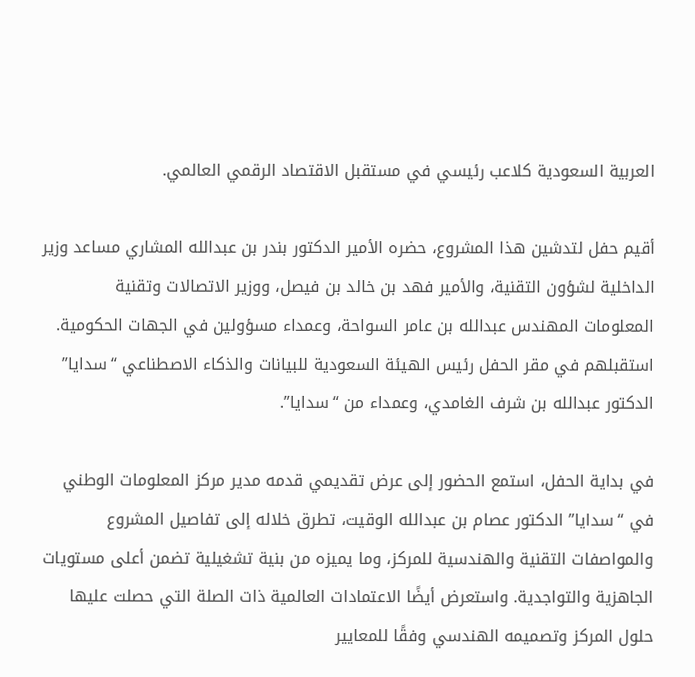العربية السعودية كلاعب رئيسي في مستقبل الاقتصاد الرقمي العالمي.

أقيم حفل لتدشين هذا المشروع، حضره الأمير الدكتور بندر بن عبدالله المشاري مساعد وزير الداخلية لشؤون التقنية، والأمير فهد بن خالد بن فيصل، ووزير الاتصالات وتقنية المعلومات المهندس عبدالله بن عامر السواحة، وعمداء مسؤولين في الجهات الحكومية. استقبلهم في مقر الحفل رئيس الهيئة السعودية للبيانات والذكاء الاصطناعي “سدايا” الدكتور عبدالله بن شرف الغامدي، وعمداء من “سدايا”.

في بداية الحفل، استمع الحضور إلى عرض تقديمي قدمه مدير مركز المعلومات الوطني في “سدايا” الدكتور عصام بن عبدالله الوقيت، تطرق خلاله إلى تفاصيل المشروع والمواصفات التقنية والهندسية للمركز، وما يميزه من بنية تشغيلية تضمن أعلى مستويات الجاهزية والتواجدية. واستعرض أيضًا الاعتمادات العالمية ذات الصلة التي حصلت عليها حلول المركز وتصميمه الهندسي وفقًا للمعايير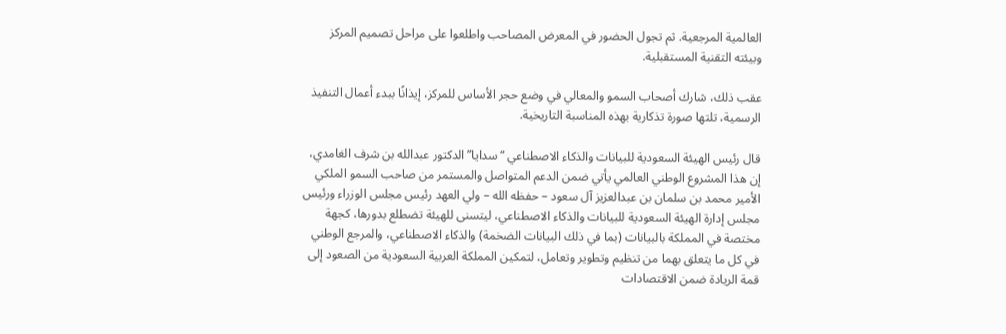العالمية المرجعية. ثم تجول الحضور في المعرض المصاحب واطلعوا على مراحل تصميم المركز وبيئته التقنية المستقبلية.

عقب ذلك، شارك أصحاب السمو والمعالي في وضع حجر الأساس للمركز، إيذانًا ببدء أعمال التنفيذ الرسمية، تلتها صورة تذكارية بهذه المناسبة التاريخية.

قال رئيس الهيئة السعودية للبيانات والذكاء الاصطناعي “سدايا” الدكتور عبدالله بن شرف الغامدي، إن هذا المشروع الوطني العالمي يأتي ضمن الدعم المتواصل والمستمر من صاحب السمو الملكي الأمير محمد بن سلمان بن عبدالعزيز آل سعود – حفظه الله – ولي العهد رئيس مجلس الوزراء ورئيس مجلس إدارة الهيئة السعودية للبيانات والذكاء الاصطناعي، ليتسنى للهيئة تضطلع بدورها، كجهة مختصة في المملكة بالبيانات (بما في ذلك البيانات الضخمة) والذكاء الاصطناعي، والمرجع الوطني في كل ما يتعلق بهما من تنظيم وتطوير وتعامل، لتمكين المملكة العربية السعودية من الصعود إلى قمة الريادة ضمن الاقتصادات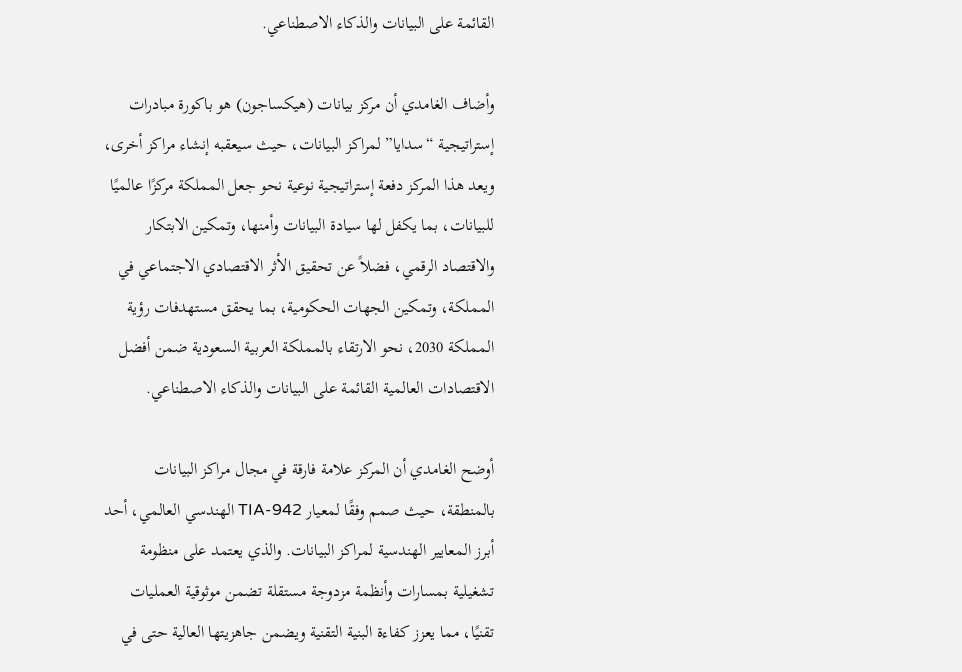القائمة على البيانات والذكاء الاصطناعي.

وأضاف الغامدي أن مركز بيانات (هيكساجون) هو باكورة مبادرات إستراتيجية “سدايا” لمراكز البيانات، حيث سيعقبه إنشاء مراكز أخرى، ويعد هذا المركز دفعة إستراتيجية نوعية نحو جعل المملكة مركزًا عالميًا للبيانات، بما يكفل لها سيادة البيانات وأمنها، وتمكين الابتكار والاقتصاد الرقمي، فضلاً عن تحقيق الأثر الاقتصادي الاجتماعي في المملكة، وتمكين الجهات الحكومية، بما يحقق مستهدفات رؤية المملكة 2030، نحو الارتقاء بالمملكة العربية السعودية ضمن أفضل الاقتصادات العالمية القائمة على البيانات والذكاء الاصطناعي.

أوضح الغامدي أن المركز علامة فارقة في مجال مراكز البيانات بالمنطقة، حيث صمم وفقًا لمعيار TIA-942 الهندسي العالمي، أحد أبرز المعايير الهندسية لمراكز البيانات. والذي يعتمد على منظومة تشغيلية بمسارات وأنظمة مزدوجة مستقلة تضمن موثوقية العمليات تقنيًا، مما يعزز كفاءة البنية التقنية ويضمن جاهزيتها العالية حتى في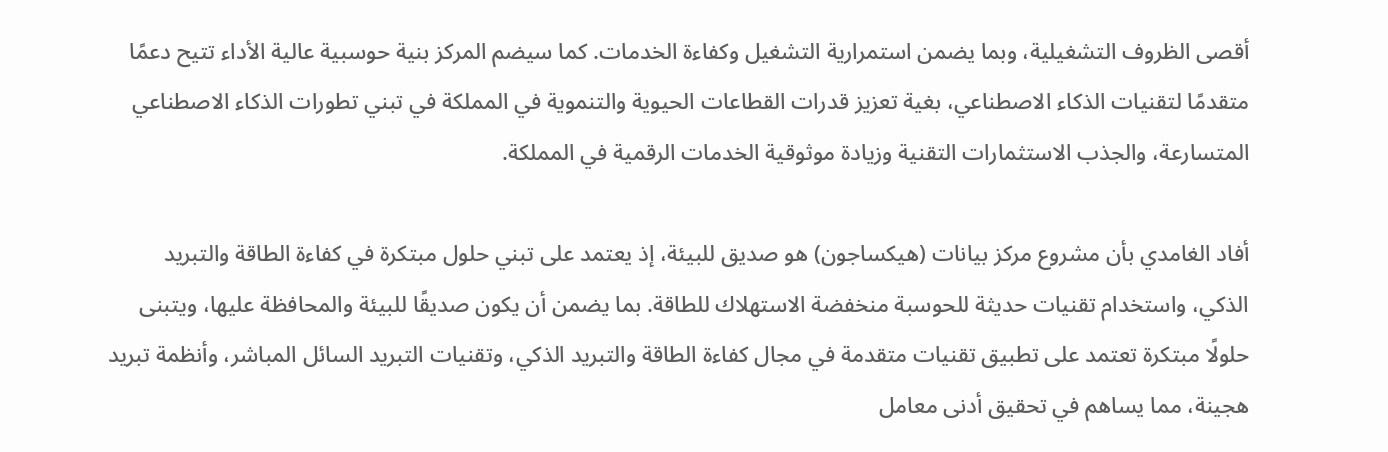أقصى الظروف التشغيلية، وبما يضمن استمرارية التشغيل وكفاءة الخدمات. كما سيضم المركز بنية حوسبية عالية الأداء تتيح دعمًا متقدمًا لتقنيات الذكاء الاصطناعي، بغية تعزيز قدرات القطاعات الحيوية والتنموية في المملكة في تبني تطورات الذكاء الاصطناعي المتسارعة، والجذب الاستثمارات التقنية وزيادة موثوقية الخدمات الرقمية في المملكة.

أفاد الغامدي بأن مشروع مركز بيانات (هيكساجون) هو صديق للبيئة، إذ يعتمد على تبني حلول مبتكرة في كفاءة الطاقة والتبريد الذكي، واستخدام تقنيات حديثة للحوسبة منخفضة الاستهلاك للطاقة. بما يضمن أن يكون صديقًا للبيئة والمحافظة عليها، ويتبنى حلولًا مبتكرة تعتمد على تطبيق تقنيات متقدمة في مجال كفاءة الطاقة والتبريد الذكي، وتقنيات التبريد السائل المباشر، وأنظمة تبريد هجينة، مما يساهم في تحقيق أدنى معامل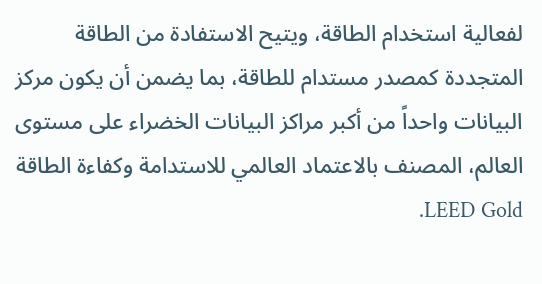لفعالية استخدام الطاقة، ويتيح الاستفادة من الطاقة المتجددة كمصدر مستدام للطاقة، بما يضمن أن يكون مركز البيانات واحداً من أكبر مراكز البيانات الخضراء على مستوى العالم، المصنف بالاعتماد العالمي للاستدامة وكفاءة الطاقة LEED Gold.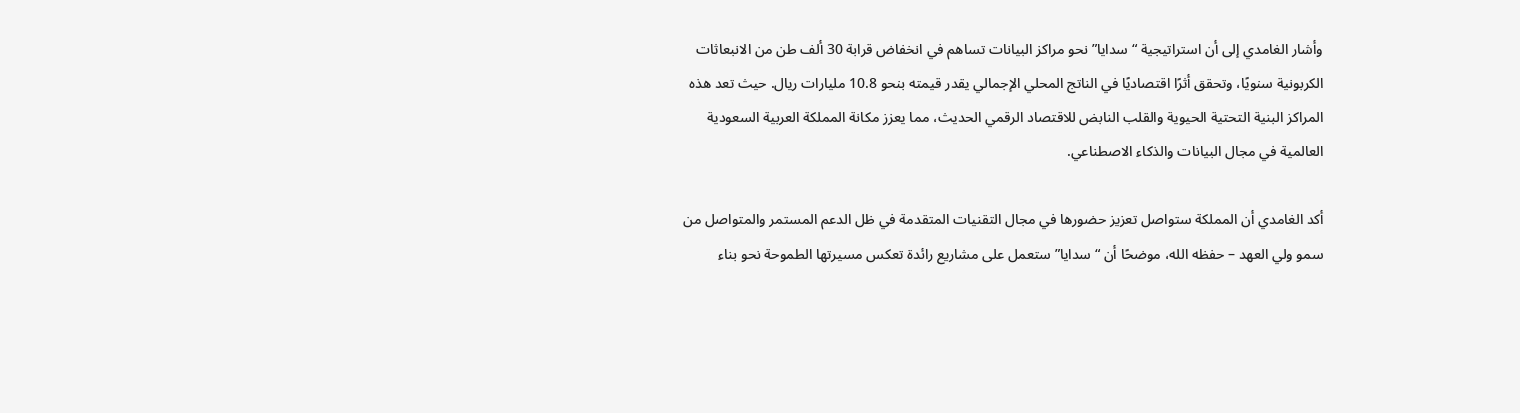وأشار الغامدي إلى أن استراتيجية “سدايا” نحو مراكز البيانات تساهم في انخفاض قرابة 30 ألف طن من الانبعاثات الكربونية سنويًا، وتحقق أثرًا اقتصاديًا في الناتج المحلي الإجمالي يقدر قيمته بنحو 10.8 مليارات ريال. حيث تعد هذه المراكز البنية التحتية الحيوية والقلب النابض للاقتصاد الرقمي الحديث، مما يعزز مكانة المملكة العربية السعودية العالمية في مجال البيانات والذكاء الاصطناعي.

أكد الغامدي أن المملكة ستواصل تعزيز حضورها في مجال التقنيات المتقدمة في ظل الدعم المستمر والمتواصل من سمو ولي العهد – حفظه الله، موضحًا أن “سدايا” ستعمل على مشاريع رائدة تعكس مسيرتها الطموحة نحو بناء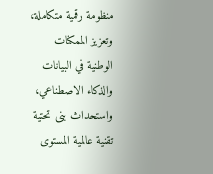منظومة رقمية متكاملة، وتعزيز الممكنات الوطنية في البيانات والذكاء الاصطناعي، واستحداث بنى تحتية تقنية عالمية المستوى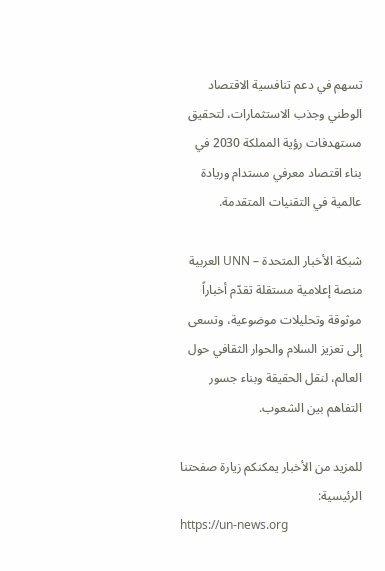تسهم في دعم تنافسية الاقتصاد الوطني وجذب الاستثمارات، لتحقيق مستهدفات رؤية المملكة 2030 في بناء اقتصاد معرفي مستدام وريادة عالمية في التقنيات المتقدمة.

شبكة الأخبار المتحدة – UNN العربية
منصة إعلامية مستقلة تقدّم أخباراً موثوقة وتحليلات موضوعية، وتسعى إلى تعزيز السلام والحوار الثقافي حول العالم، لنقل الحقيقة وبناء جسور التفاهم بين الشعوب.

للمزيد من الأخبار يمكنكم زيارة صفحتنا الرئيسية:
https://un-news.org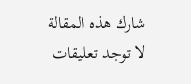شارك هذه المقالة
لا توجد تعليقات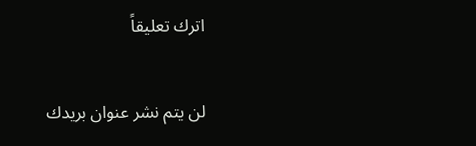اترك تعليقاً

لن يتم نشر عنوان بريدك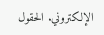الإلكتروني. الحقول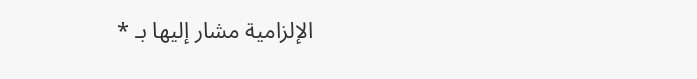الإلزامية مشار إليها بـ *